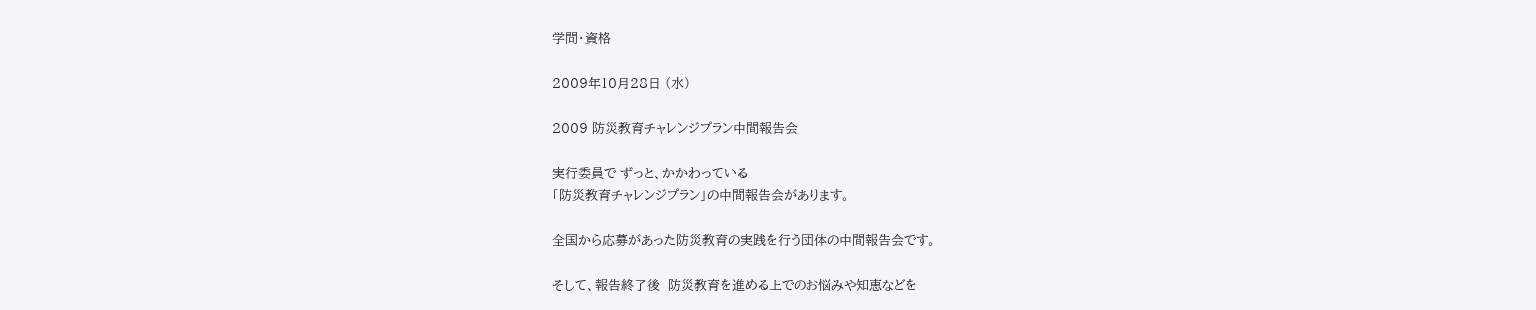学問・資格

2009年10月28日 (水)

2009 防災教育チャレンジプラン中間報告会

実行委員で ずっと、かかわっている
「防災教育チャレンジプラン」の中間報告会があります。

全国から応募があった防災教育の実践を行う団体の中間報告会です。

そして、報告終了後  防災教育を進める上でのお悩みや知恵などを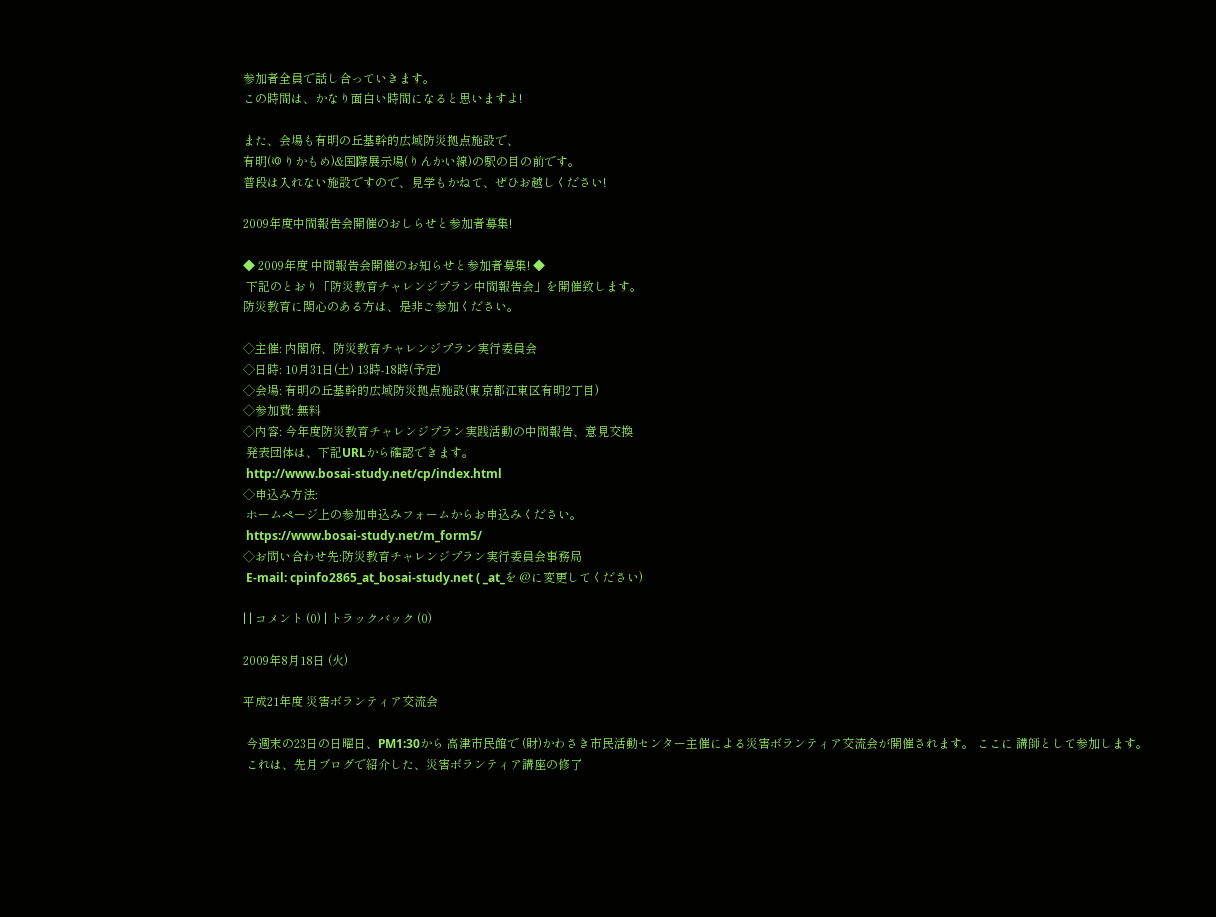参加者全員で話し合っていきます。
この時間は、かなり面白い時間になると思いますよ!

また、会場も有明の丘基幹的広域防災拠点施設で、
有明(ゆりかもめ)&国際展示場(りんかい線)の駅の目の前です。
普段は入れない施設ですので、見学もかねて、ぜひお越しください!

2009年度中間報告会開催のおしらせと参加者募集!

◆ 2009年度 中間報告会開催のお知らせと参加者募集! ◆
 下記のとおり「防災教育チャレンジプラン中間報告会」を開催致します。
防災教育に関心のある方は、是非ご参加ください。

◇主催: 内閣府、防災教育チャレンジプラン実行委員会
◇日時: 10月31日(土) 13時-18時(予定)
◇会場: 有明の丘基幹的広域防災拠点施設(東京都江東区有明2丁目)
◇参加費: 無料
◇内容: 今年度防災教育チャレンジプラン実践活動の中間報告、意見交換
 発表団体は、下記URLから確認できます。
 http://www.bosai-study.net/cp/index.html
◇申込み方法:
 ホームページ上の参加申込みフォームからお申込みください。
 https://www.bosai-study.net/m_form5/
◇お問い合わせ先:防災教育チャレンジプラン実行委員会事務局
 E-mail: cpinfo2865_at_bosai-study.net ( _at_を @に変更してください)

| | コメント (0) | トラックバック (0)

2009年8月18日 (火)

平成21年度 災害ボランティア交流会

 今週末の23日の日曜日、PM1:30から 高津市民館で (財)かわさき市民活動センター主催による災害ボランティア交流会が開催されます。 ここに 講師として参加します。
 これは、先月ブログで紹介した、災害ボランティア講座の修了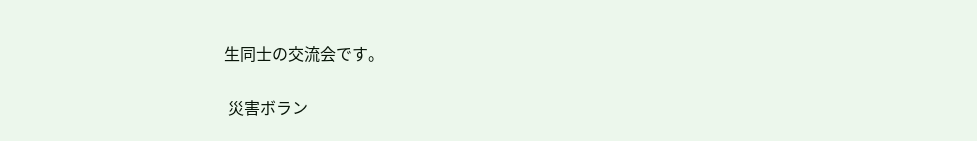生同士の交流会です。

 災害ボラン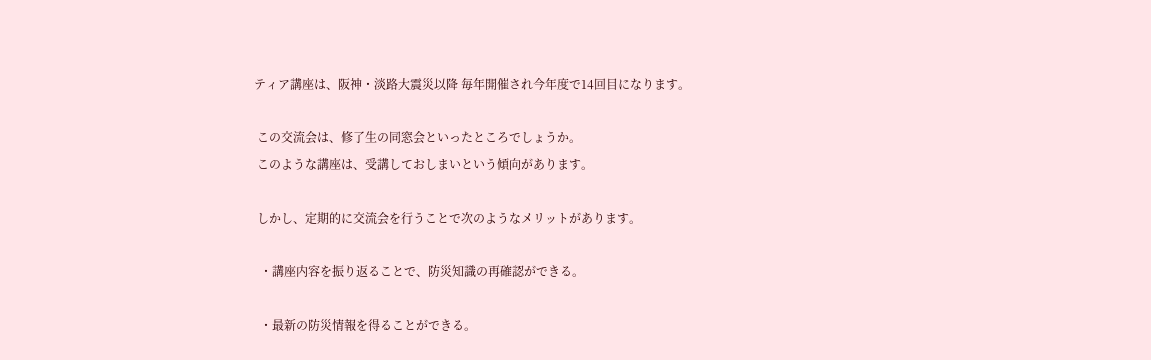ティア講座は、阪神・淡路大震災以降 毎年開催され今年度で14回目になります。

 この交流会は、修了生の同窓会といったところでしょうか。
 このような講座は、受講しておしまいという傾向があります。

 しかし、定期的に交流会を行うことで次のようなメリットがあります。

  ・講座内容を振り返ることで、防災知識の再確認ができる。

  ・最新の防災情報を得ることができる。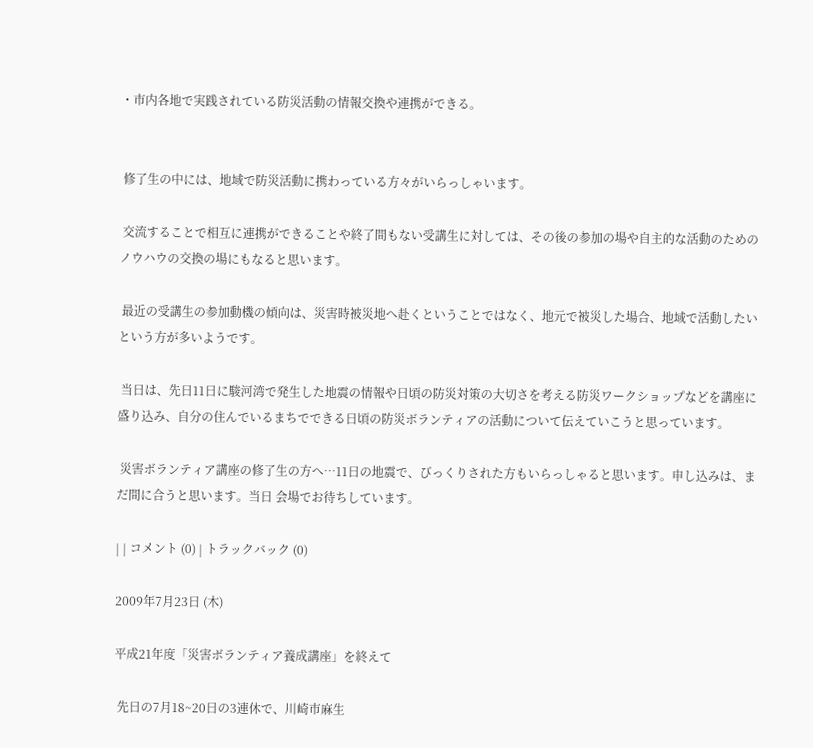・市内各地で実践されている防災活動の情報交換や連携ができる。


 修了生の中には、地域で防災活動に携わっている方々がいらっしゃいます。

 交流することで相互に連携ができることや終了間もない受講生に対しては、その後の参加の場や自主的な活動のためのノウハウの交換の場にもなると思います。

 最近の受講生の参加動機の傾向は、災害時被災地へ赴くということではなく、地元で被災した場合、地域で活動したいという方が多いようです。

 当日は、先日11日に駿河湾で発生した地震の情報や日頃の防災対策の大切さを考える防災ワークショップなどを講座に盛り込み、自分の住んでいるまちでできる日頃の防災ボランティアの活動について伝えていこうと思っています。

 災害ボランティア講座の修了生の方へ…11日の地震で、びっくりされた方もいらっしゃると思います。申し込みは、まだ間に合うと思います。当日 会場でお待ちしています。

| | コメント (0) | トラックバック (0)

2009年7月23日 (木)

平成21年度「災害ボランティア養成講座」を終えて

 先日の7月18~20日の3連休で、川崎市麻生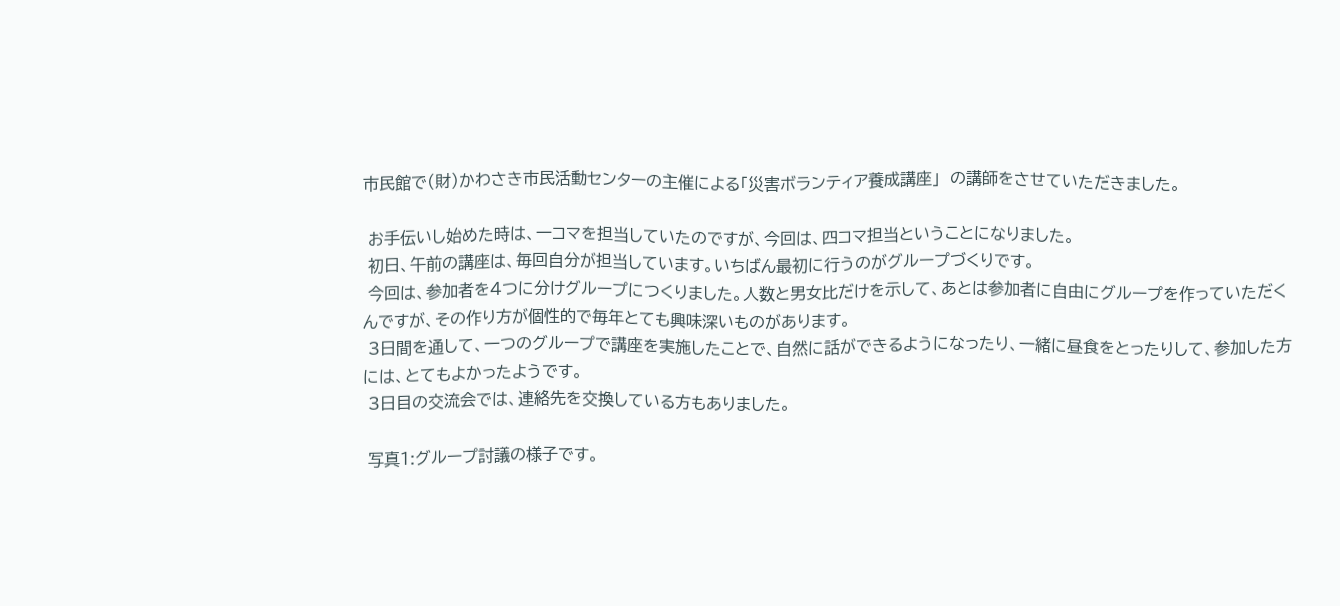市民館で(財)かわさき市民活動センターの主催による「災害ボランティア養成講座」  の講師をさせていただきました。

 お手伝いし始めた時は、一コマを担当していたのですが、今回は、四コマ担当ということになりました。
 初日、午前の講座は、毎回自分が担当しています。いちばん最初に行うのがグループづくりです。
 今回は、参加者を4つに分けグループにつくりました。人数と男女比だけを示して、あとは参加者に自由にグループを作っていただくんですが、その作り方が個性的で毎年とても興味深いものがあります。
 3日間を通して、一つのグループで講座を実施したことで、自然に話ができるようになったり、一緒に昼食をとったりして、参加した方には、とてもよかったようです。
 3日目の交流会では、連絡先を交換している方もありました。

 写真1:グループ討議の様子です。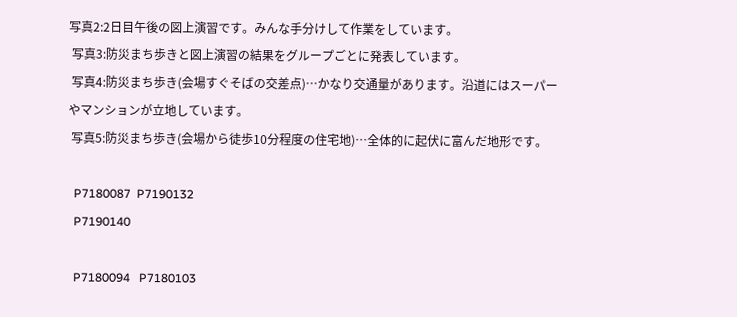写真2:2日目午後の図上演習です。みんな手分けして作業をしています。
 写真3:防災まち歩きと図上演習の結果をグループごとに発表しています。
 写真4:防災まち歩き(会場すぐそばの交差点)…かなり交通量があります。沿道にはスーパーやマンションが立地しています。
 写真5:防災まち歩き(会場から徒歩10分程度の住宅地)…全体的に起伏に富んだ地形です。

  P7180087  P7190132
  P7190140

  P7180094   P7180103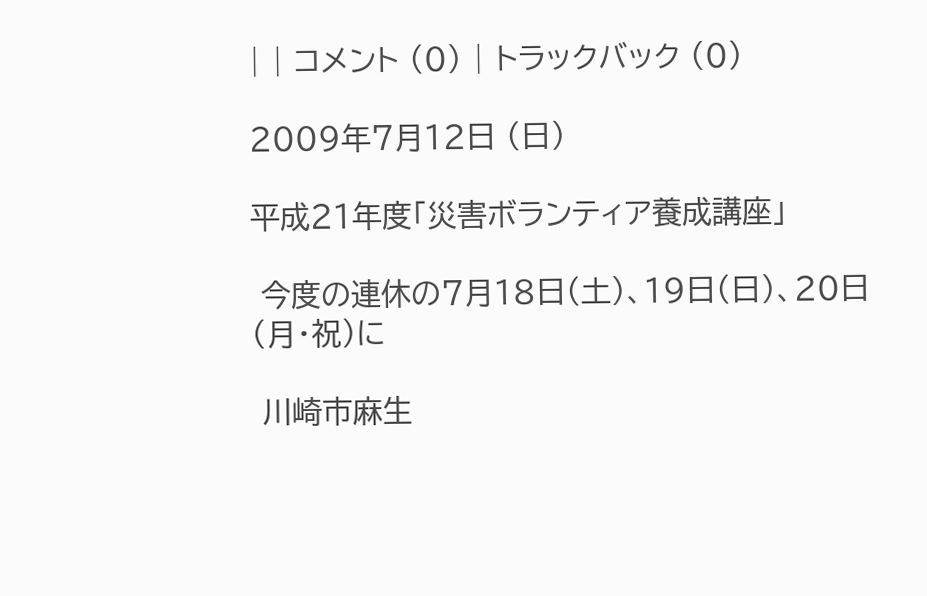| | コメント (0) | トラックバック (0)

2009年7月12日 (日)

平成21年度「災害ボランティア養成講座」

 今度の連休の7月18日(土)、19日(日)、20日(月・祝)に

 川崎市麻生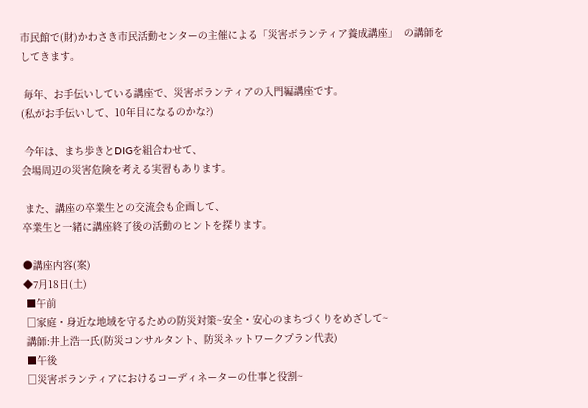市民館で(財)かわさき市民活動センターの主催による「災害ボランティア養成講座」  の講師をしてきます。

 毎年、お手伝いしている講座で、災害ボランティアの入門編講座です。
(私がお手伝いして、10年目になるのかな?)

 今年は、まち歩きとDIGを組合わせて、
会場周辺の災害危険を考える実習もあります。

 また、講座の卒業生との交流会も企画して、
卒業生と一緒に講座終了後の活動のヒントを探ります。

●講座内容(案)
◆7月18日(土)
 ■午前
 □家庭・身近な地域を守るための防災対策~安全・安心のまちづくりをめざして~
 講師:井上浩一氏(防災コンサルタント、防災ネットワークプラン代表)
 ■午後
 □災害ボランティアにおけるコーディネーターの仕事と役割~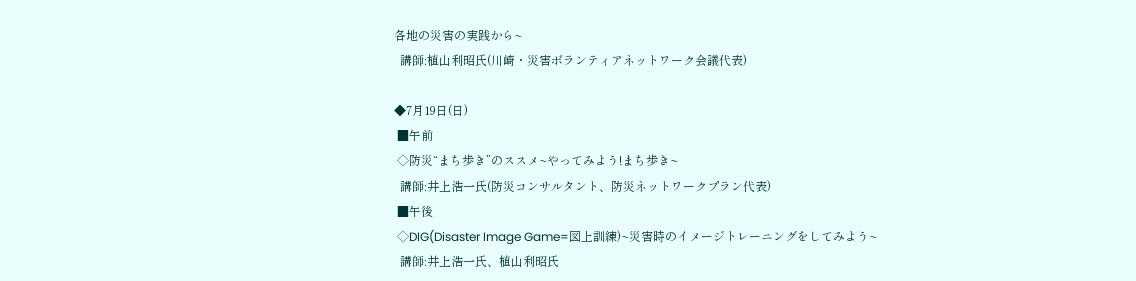各地の災害の実践から~
  講師:植山利昭氏(川崎・災害ボランティアネットワーク会議代表)

◆7月19日(日)
 ■午前
 ◇防災“まち歩き”のススメ~やってみよう!まち歩き~
  講師:井上浩一氏(防災コンサルタント、防災ネットワークプラン代表)
 ■午後
 ◇DIG(Disaster Image Game=図上訓練)~災害時のイメージトレーニングをしてみよう~
  講師:井上浩一氏、植山利昭氏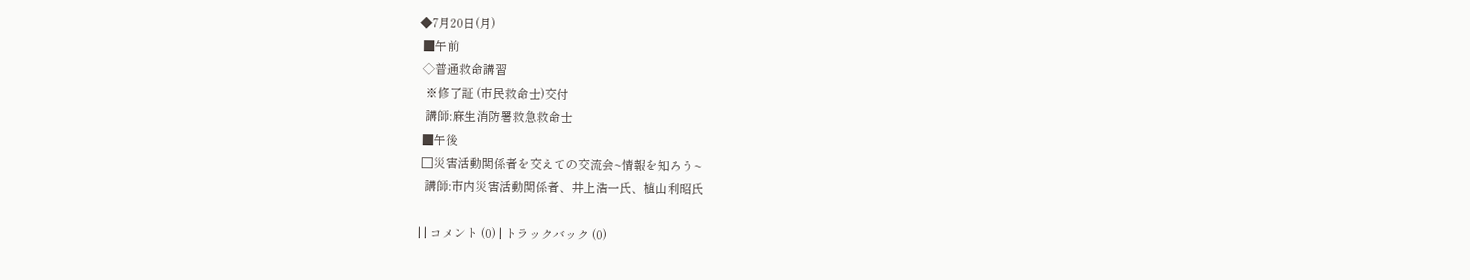◆7月20日(月)
 ■午前
 ◇普通救命講習
  ※修了証 (市民救命士)交付
  講師:麻生消防署救急救命士
 ■午後
 □災害活動関係者を交えての交流会~情報を知ろう~
  講師:市内災害活動関係者、井上浩一氏、植山利昭氏

| | コメント (0) | トラックバック (0)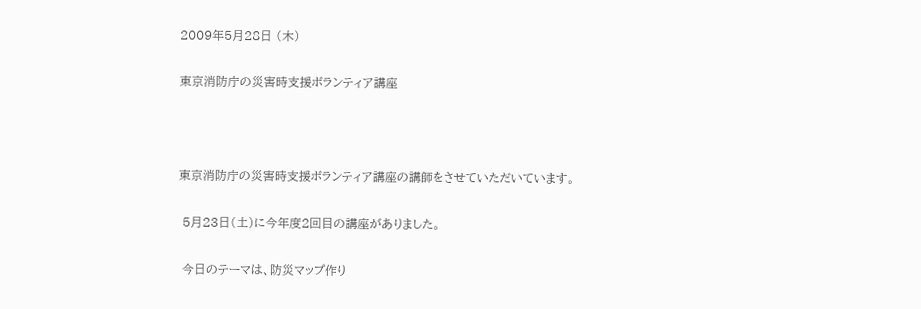2009年5月28日 (木)

東京消防庁の災害時支援ボランティア講座



東京消防庁の災害時支援ボランティア講座の講師をさせていただいています。

 5月23日(土)に今年度2回目の講座がありました。

 今日のテーマは、防災マップ作り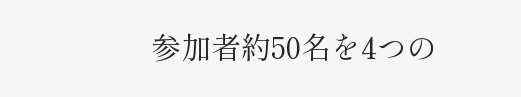参加者約50名を4つの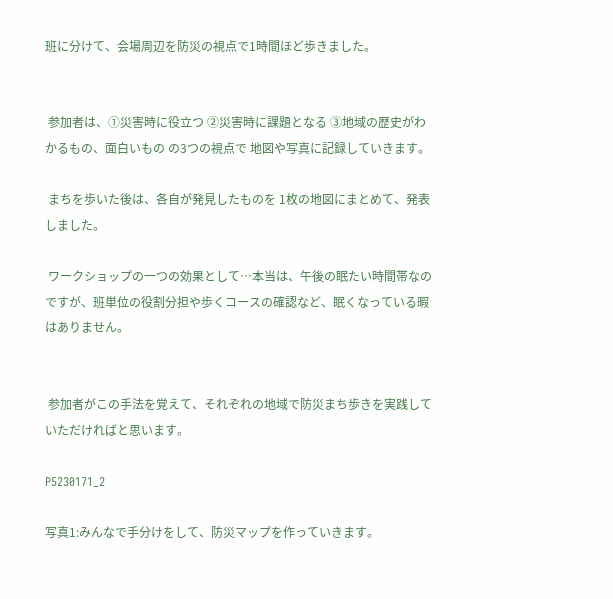班に分けて、会場周辺を防災の視点で1時間ほど歩きました。


 参加者は、①災害時に役立つ ②災害時に課題となる ③地域の歴史がわかるもの、面白いもの の3つの視点で 地図や写真に記録していきます。

 まちを歩いた後は、各自が発見したものを 1枚の地図にまとめて、発表しました。

 ワークショップの一つの効果として…本当は、午後の眠たい時間帯なのですが、班単位の役割分担や歩くコースの確認など、眠くなっている暇はありません。


 参加者がこの手法を覚えて、それぞれの地域で防災まち歩きを実践していただければと思います。

P5230171_2

写真1:みんなで手分けをして、防災マップを作っていきます。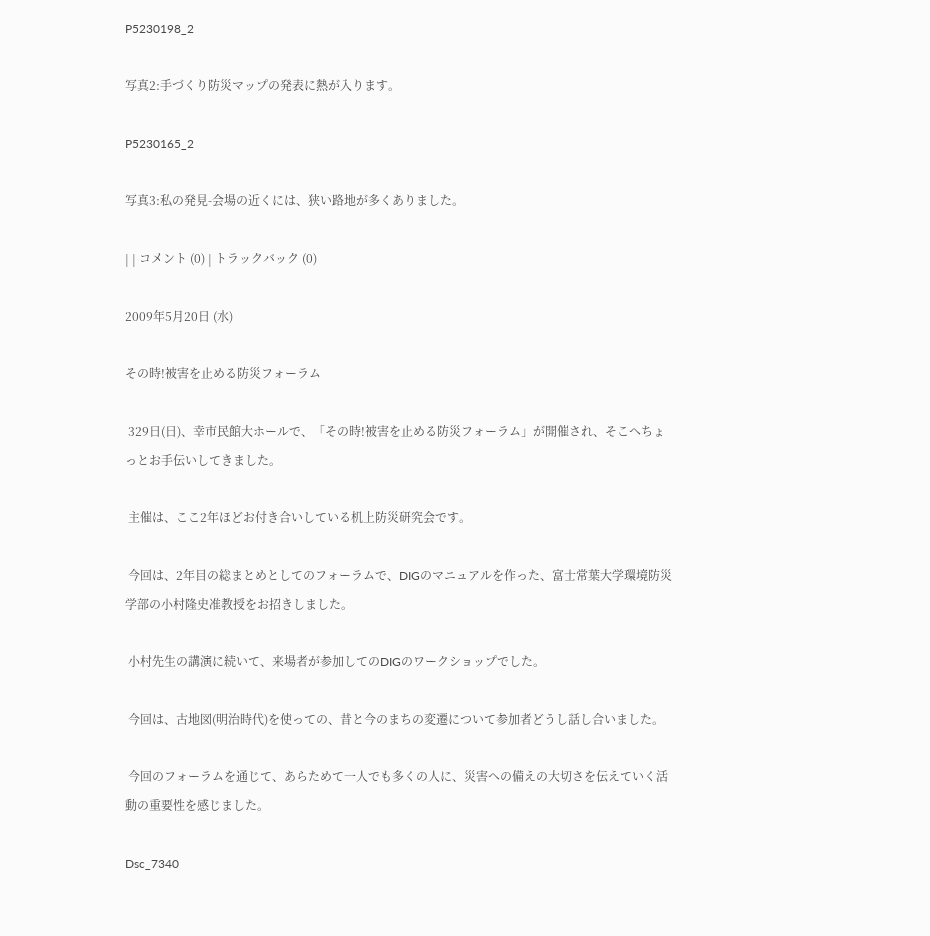P5230198_2

写真2:手づくり防災マップの発表に熱が入ります。

P5230165_2

写真3:私の発見-会場の近くには、狭い路地が多くありました。

| | コメント (0) | トラックバック (0)

2009年5月20日 (水)

その時!被害を止める防災フォーラム

 329日(日)、幸市民館大ホールで、「その時!被害を止める防災フォーラム」が開催され、そこへちょっとお手伝いしてきました。

 主催は、ここ2年ほどお付き合いしている机上防災研究会です。

 今回は、2年目の総まとめとしてのフォーラムで、DIGのマニュアルを作った、富士常葉大学環境防災学部の小村隆史准教授をお招きしました。

 小村先生の講演に続いて、来場者が参加してのDIGのワークショップでした。

 今回は、古地図(明治時代)を使っての、昔と今のまちの変遷について参加者どうし話し合いました。

 今回のフォーラムを通じて、あらためて一人でも多くの人に、災害への備えの大切さを伝えていく活動の重要性を感じました。

Dsc_7340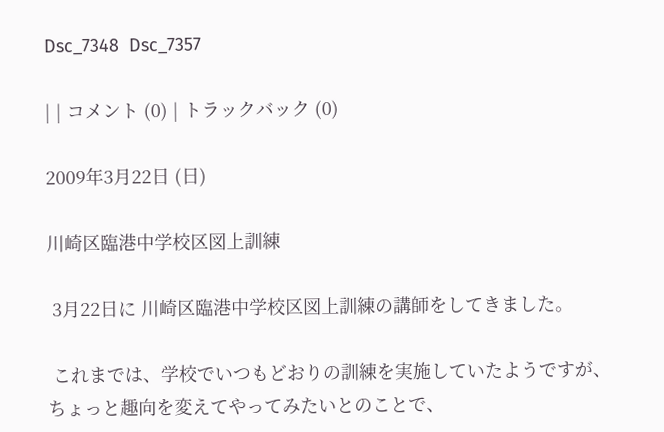Dsc_7348  Dsc_7357

| | コメント (0) | トラックバック (0)

2009年3月22日 (日)

川崎区臨港中学校区図上訓練

 3月22日に 川崎区臨港中学校区図上訓練の講師をしてきました。

 これまでは、学校でいつもどおりの訓練を実施していたようですが、
ちょっと趣向を変えてやってみたいとのことで、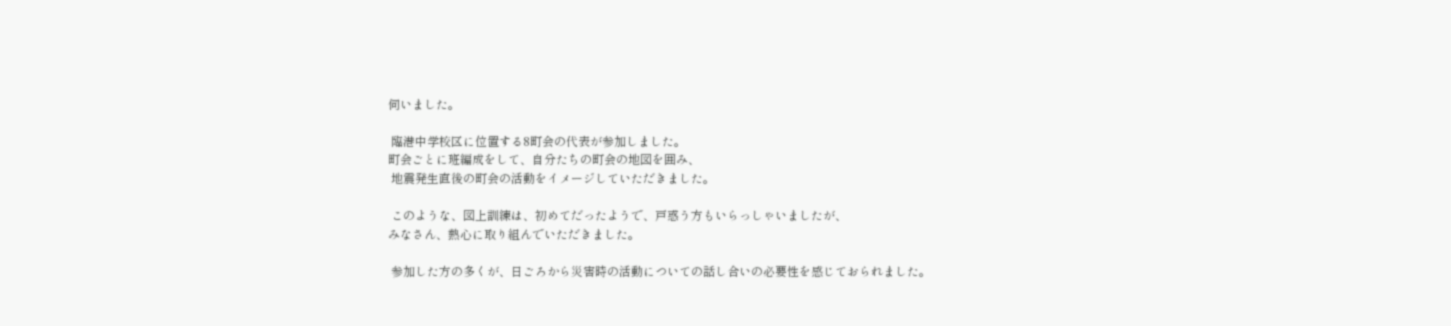伺いました。

 臨港中学校区に位置する8町会の代表が参加しました。
町会ごとに班編成をして、自分たちの町会の地図を囲み、
 地震発生直後の町会の活動をイメージしていただきました。

 このような、図上訓練は、初めてだったようで、戸惑う方もいらっしゃいましたが、
みなさん、熱心に取り組んでいただきました。

 参加した方の多くが、日ごろから災害時の活動についての話し合いの必要性を感じておられました。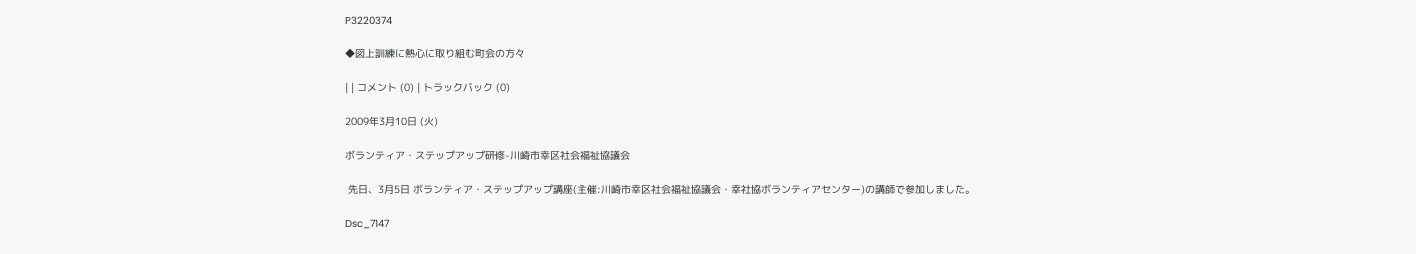P3220374

◆図上訓練に熱心に取り組む町会の方々

| | コメント (0) | トラックバック (0)

2009年3月10日 (火)

ボランティア・ステップアップ研修-川崎市幸区社会福祉協議会

 先日、3月5日 ボランティア・ステップアップ講座(主催:川崎市幸区社会福祉協議会・幸社協ボランティアセンター)の講師で参加しました。

Dsc_7147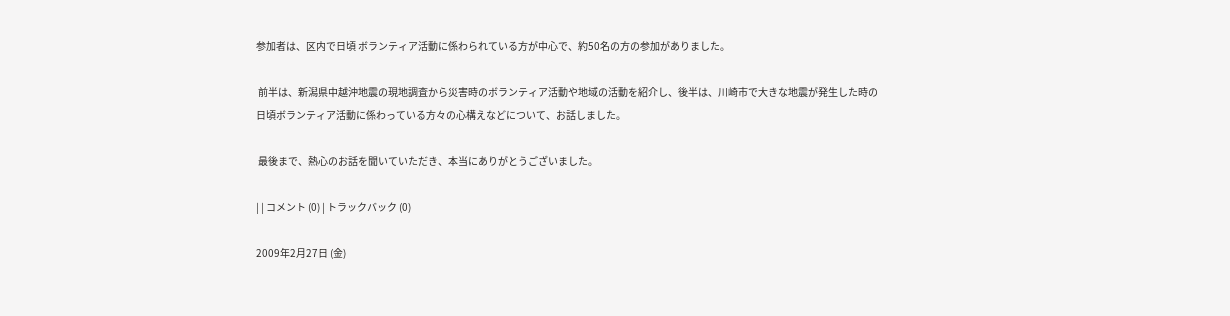参加者は、区内で日頃 ボランティア活動に係わられている方が中心で、約50名の方の参加がありました。

 前半は、新潟県中越沖地震の現地調査から災害時のボランティア活動や地域の活動を紹介し、後半は、川崎市で大きな地震が発生した時の日頃ボランティア活動に係わっている方々の心構えなどについて、お話しました。

 最後まで、熱心のお話を聞いていただき、本当にありがとうございました。

| | コメント (0) | トラックバック (0)

2009年2月27日 (金)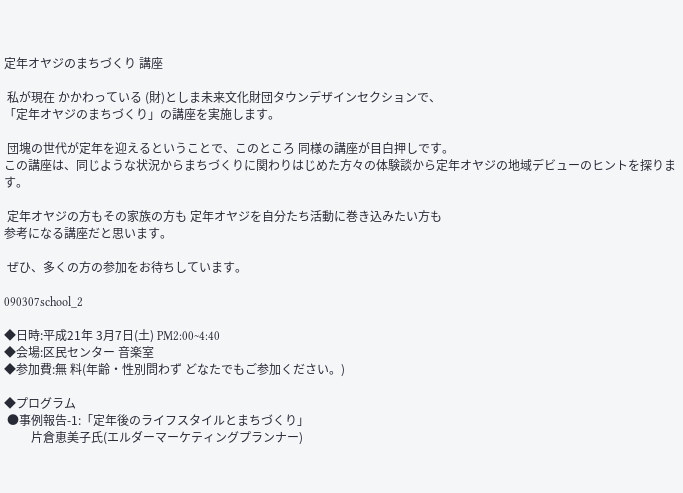定年オヤジのまちづくり 講座

 私が現在 かかわっている (財)としま未来文化財団タウンデザインセクションで、
「定年オヤジのまちづくり」の講座を実施します。

 団塊の世代が定年を迎えるということで、このところ 同様の講座が目白押しです。
この講座は、同じような状況からまちづくりに関わりはじめた方々の体験談から定年オヤジの地域デビューのヒントを探ります。

 定年オヤジの方もその家族の方も 定年オヤジを自分たち活動に巻き込みたい方も
参考になる講座だと思います。

 ぜひ、多くの方の参加をお待ちしています。

090307school_2

◆日時:平成21年 3月7日(土) PM2:00~4:40
◆会場:区民センター 音楽室
◆参加費:無 料(年齢・性別問わず どなたでもご参加ください。)

◆プログラム
 ●事例報告-1:「定年後のライフスタイルとまちづくり」
         片倉恵美子氏(エルダーマーケティングプランナー)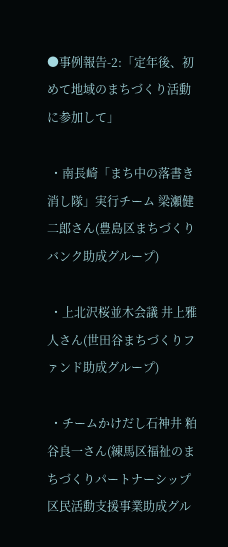●事例報告-2:「定年後、初めて地域のまちづくり活動に参加して」

 ・南長崎「まち中の落書き消し隊」実行チーム 梁瀬健二郎さん(豊島区まちづくりバンク助成グループ)

 ・上北沢桜並木会議 井上雅人さん(世田谷まちづくりファンド助成グループ)

 ・チームかけだし石神井 粕谷良一さん(練馬区福祉のまちづくりパートナーシップ区民活動支援事業助成グル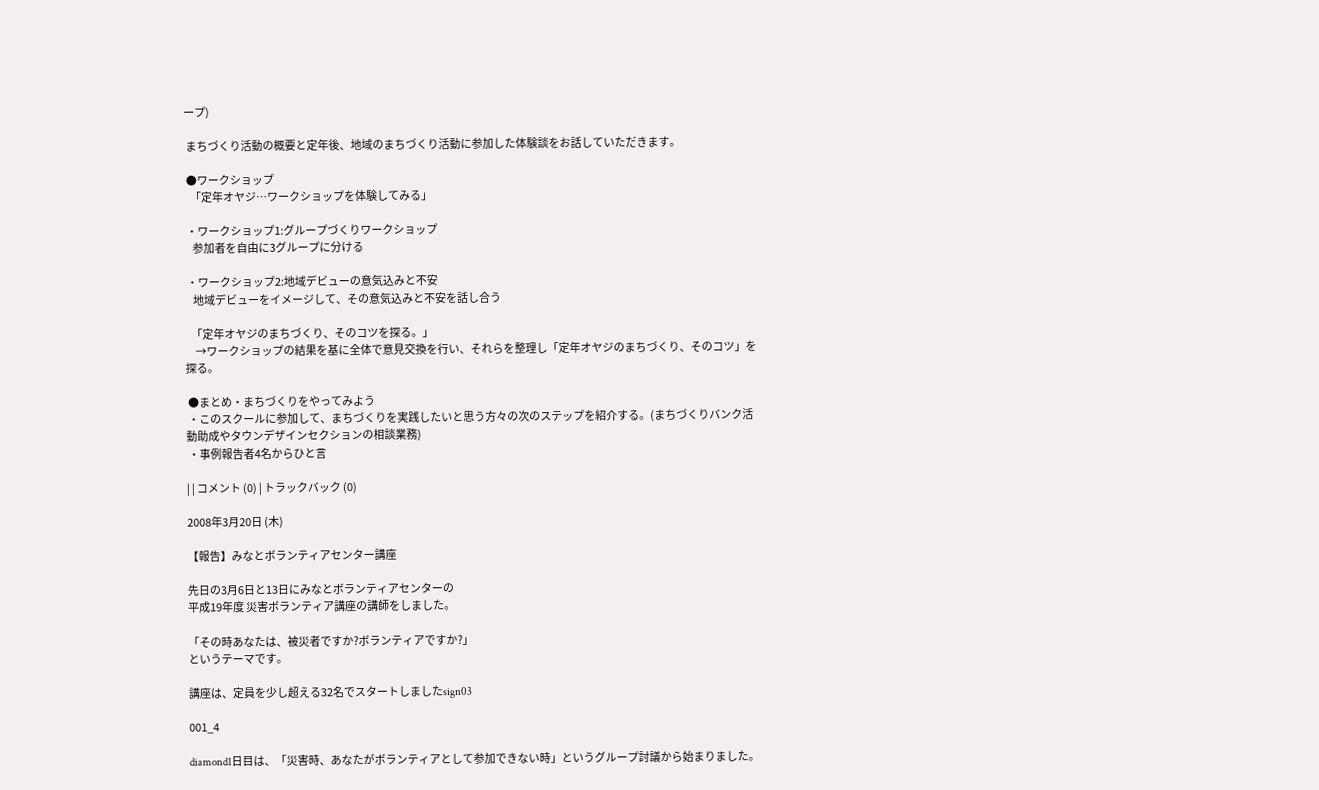ープ)

 まちづくり活動の概要と定年後、地域のまちづくり活動に参加した体験談をお話していただきます。

 ●ワークショップ
   「定年オヤジ…ワークショップを体験してみる」

 ・ワークショップ1:グループづくりワークショップ
    参加者を自由に3グループに分ける

 ・ワークショップ2:地域デビューの意気込みと不安
    地域デビューをイメージして、その意気込みと不安を話し合う

   「定年オヤジのまちづくり、そのコツを探る。」
     →ワークショップの結果を基に全体で意見交換を行い、それらを整理し「定年オヤジのまちづくり、そのコツ」を探る。

 ●まとめ・まちづくりをやってみよう
 ・このスクールに参加して、まちづくりを実践したいと思う方々の次のステップを紹介する。(まちづくりバンク活動助成やタウンデザインセクションの相談業務)
 ・事例報告者4名からひと言

| | コメント (0) | トラックバック (0)

2008年3月20日 (木)

【報告】みなとボランティアセンター講座

先日の3月6日と13日にみなとボランティアセンターの
平成19年度 災害ボランティア講座の講師をしました。

「その時あなたは、被災者ですか?ボランティアですか?」
というテーマです。

講座は、定員を少し超える32名でスタートしましたsign03

001_4

diamond1日目は、「災害時、あなたがボランティアとして参加できない時」というグループ討議から始まりました。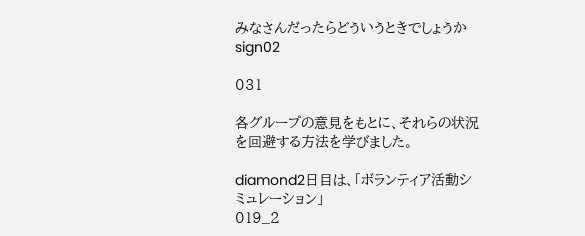みなさんだったらどういうときでしょうかsign02

031

各グループの意見をもとに、それらの状況を回避する方法を学びました。

diamond2日目は、「ボランティア活動シミュレーション」
019_2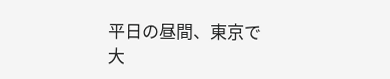平日の昼間、東京で大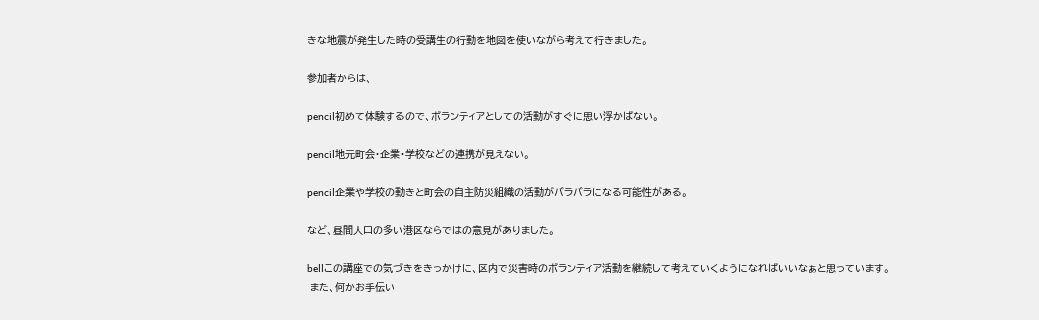きな地震が発生した時の受講生の行動を地図を使いながら考えて行きました。

参加者からは、

pencil初めて体験するので、ボランティアとしての活動がすぐに思い浮かばない。

pencil地元町会・企業・学校などの連携が見えない。

pencil企業や学校の動きと町会の自主防災組織の活動がバラバラになる可能性がある。

など、昼間人口の多い港区ならではの意見がありました。

bellこの講座での気づきをきっかけに、区内で災害時のボランティア活動を継続して考えていくようになればいいなぁと思っています。
 また、何かお手伝い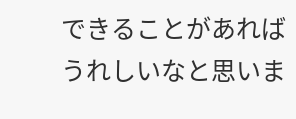できることがあればうれしいなと思いま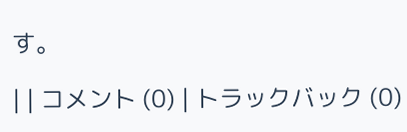す。

| | コメント (0) | トラックバック (0)